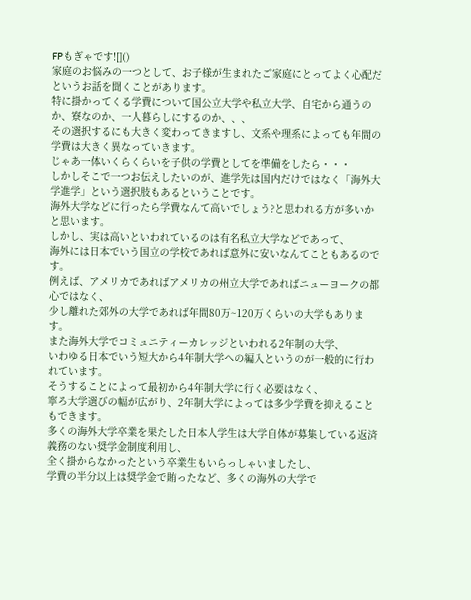FPもぎゃです![]()
家庭のお悩みの一つとして、お子様が生まれたご家庭にとってよく心配だというお話を聞くことがあります。
特に掛かってくる学費について国公立大学や私立大学、自宅から通うのか、寮なのか、一人暮らしにするのか、、、
その選択するにも大きく変わってきますし、文系や理系によっても年間の学費は大きく異なっていきます。
じゃあ一体いくらくらいを子供の学費としてを準備をしたら・・・
しかしそこで一つお伝えしたいのが、進学先は国内だけではなく「海外大学進学」という選択肢もあるということです。
海外大学などに行ったら学費なんて高いでしょう?と思われる方が多いかと思います。
しかし、実は高いといわれているのは有名私立大学などであって、
海外には日本でいう国立の学校であれば意外に安いなんてこともあるのです。
例えば、アメリカであればアメリカの州立大学であればニューヨークの都心ではなく、
少し離れた郊外の大学であれば年間80万~120万くらいの大学もあります。
また海外大学でコミュニティーカレッジといわれる2年制の大学、
いわゆる日本でいう短大から4年制大学への編入というのが一般的に行われています。
そうすることによって最初から4年制大学に行く必要はなく、
寧ろ大学選びの幅が広がり、2年制大学によっては多少学費を抑えることもできます。
多くの海外大学卒業を果たした日本人学生は大学自体が募集している返済義務のない奨学金制度利用し、
全く掛からなかったという卒業生もいらっしゃいましたし、
学費の半分以上は奨学金で賄ったなど、多くの海外の大学で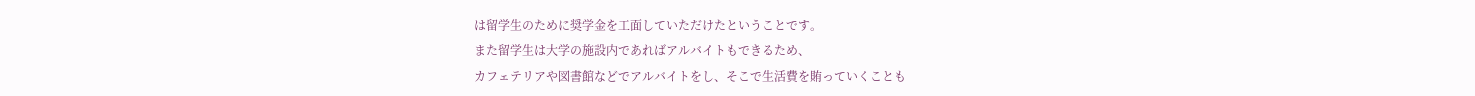は留学生のために奨学金を工面していただけたということです。
また留学生は大学の施設内であればアルバイトもできるため、
カフェテリアや図書館などでアルバイトをし、そこで生活費を賄っていくことも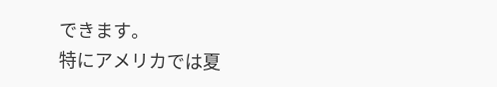できます。
特にアメリカでは夏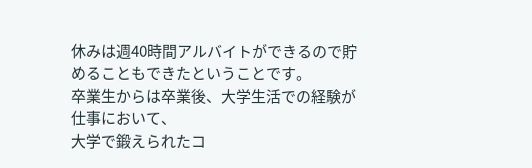休みは週40時間アルバイトができるので貯めることもできたということです。
卒業生からは卒業後、大学生活での経験が仕事において、
大学で鍛えられたコ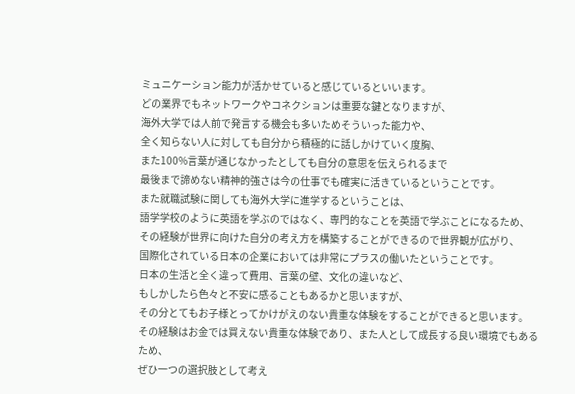ミュニケーション能力が活かせていると感じているといいます。
どの業界でもネットワークやコネクションは重要な鍵となりますが、
海外大学では人前で発言する機会も多いためそういった能力や、
全く知らない人に対しても自分から積極的に話しかけていく度胸、
また100%言葉が通じなかったとしても自分の意思を伝えられるまで
最後まで諦めない精神的強さは今の仕事でも確実に活きているということです。
また就職試験に関しても海外大学に進学するということは、
語学学校のように英語を学ぶのではなく、専門的なことを英語で学ぶことになるため、
その経験が世界に向けた自分の考え方を構築することができるので世界観が広がり、
国際化されている日本の企業においては非常にプラスの働いたということです。
日本の生活と全く違って費用、言葉の壁、文化の違いなど、
もしかしたら色々と不安に感ることもあるかと思いますが、
その分とてもお子様とってかけがえのない貴重な体験をすることができると思います。
その経験はお金では買えない貴重な体験であり、また人として成長する良い環境でもあるため、
ぜひ一つの選択肢として考え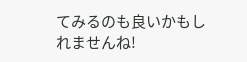てみるのも良いかもしれませんね!